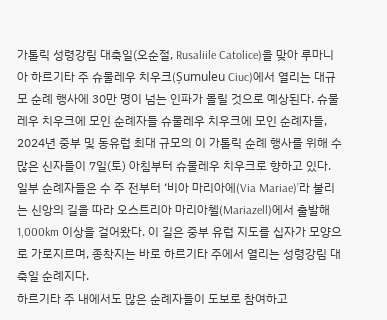가톨릭 성령강림 대축일(오순절, Rusaliile Catolice)을 맞아 루마니아 하르기타 주 슈물레우 치우크(Șumuleu Ciuc)에서 열리는 대규모 순례 행사에 30만 명이 넘는 인파가 몰릴 것으로 예상된다. 슈물레우 치우크에 모인 순례자들 슈물레우 치우크에 모인 순례자들, 2024년 중부 및 동유럽 최대 규모의 이 가톨릭 순례 행사를 위해 수많은 신자들이 7일(토) 아침부터 슈물레우 치우크로 향하고 있다.
일부 순례자들은 수 주 전부터 ‘비아 마리아에(Via Mariae)’라 불리는 신앙의 길을 따라 오스트리아 마리아첼(Mariazell)에서 출발해 1,000km 이상을 걸어왔다. 이 길은 중부 유럽 지도를 십자가 모양으로 가로지르며, 종착지는 바로 하르기타 주에서 열리는 성령강림 대축일 순례지다.
하르기타 주 내에서도 많은 순례자들이 도보로 참여하고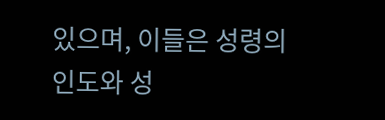있으며, 이들은 성령의 인도와 성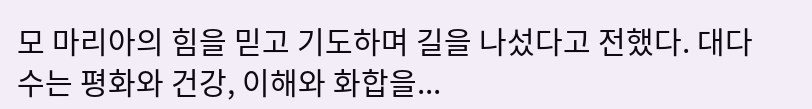모 마리아의 힘을 믿고 기도하며 길을 나섰다고 전했다. 대다수는 평화와 건강, 이해와 화합을...